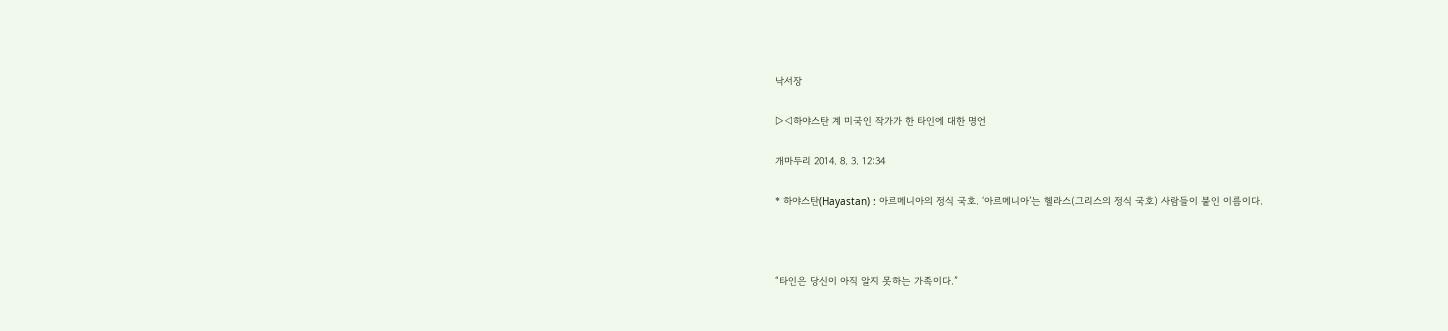낙서장

▷◁하야스탄 계 미국인 작가가 한 타인에 대한 명언

개마두리 2014. 8. 3. 12:34

* 하야스탄(Hayastan) : 아르메니아의 정식 국호. ‘아르메니아’는 헬라스(그리스의 정식 국호) 사람들이 붙인 이름이다.



“타인은 당신이 아직 알지 못하는 가족이다.”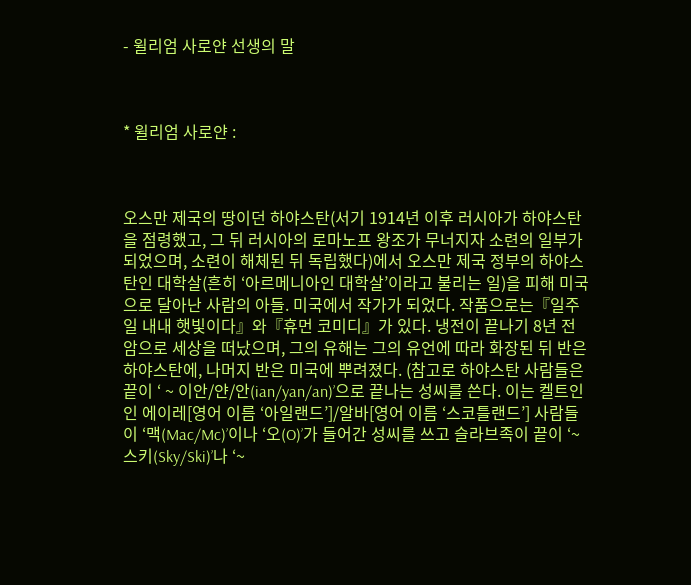- 윌리엄 사로얀 선생의 말



* 윌리엄 사로얀 :



오스만 제국의 땅이던 하야스탄(서기 1914년 이후 러시아가 하야스탄을 점령했고, 그 뒤 러시아의 로마노프 왕조가 무너지자 소련의 일부가 되었으며, 소련이 해체된 뒤 독립했다)에서 오스만 제국 정부의 하야스탄인 대학살(흔히 ‘아르메니아인 대학살’이라고 불리는 일)을 피해 미국으로 달아난 사람의 아들. 미국에서 작가가 되었다. 작품으로는『일주일 내내 햇빛이다』와『휴먼 코미디』가 있다. 냉전이 끝나기 8년 전 암으로 세상을 떠났으며, 그의 유해는 그의 유언에 따라 화장된 뒤 반은 하야스탄에, 나머지 반은 미국에 뿌려졌다. (참고로 하야스탄 사람들은 끝이 ‘ ~ 이안/얀/안(ian/yan/an)’으로 끝나는 성씨를 쓴다. 이는 켈트인인 에이레[영어 이름 ‘아일랜드’]/알바[영어 이름 ‘스코틀랜드’] 사람들이 ‘맥(Mac/Mc)’이나 ‘오(O)’가 들어간 성씨를 쓰고 슬라브족이 끝이 ‘~스키(Sky/Ski)’나 ‘~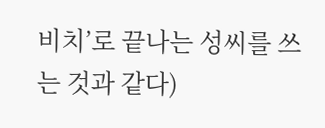비치’로 끝나는 성씨를 쓰는 것과 같다)